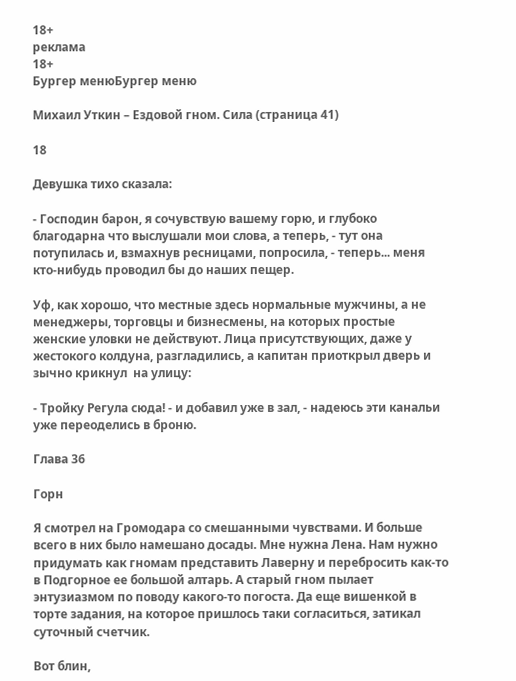18+
реклама
18+
Бургер менюБургер меню

Михаил Уткин – Ездовой гном. Сила (страница 41)

18

Девушка тихо сказала:

- Господин барон, я сочувствую вашему горю, и глубоко благодарна что выслушали мои слова, а теперь, - тут она потупилась и, взмахнув ресницами, попросила, - теперь... меня кто-нибудь проводил бы до наших пещер.

Уф, как хорошо, что местные здесь нормальные мужчины, а не менеджеры, торговцы и бизнесмены, на которых простые женские уловки не действуют. Лица присутствующих, даже у жестокого колдуна, разгладились, а капитан приоткрыл дверь и зычно крикнул  на улицу:

- Тройку Регула сюда! - и добавил уже в зал, - надеюсь эти канальи уже переоделись в броню.

Глава 36

Горн

Я смотрел на Громодара со смешанными чувствами. И больше всего в них было намешано досады. Мне нужна Лена. Нам нужно придумать как гномам представить Лаверну и перебросить как-то в Подгорное ее большой алтарь. А старый гном пылает энтузиазмом по поводу какого-то погоста. Да еще вишенкой в торте задания, на которое пришлось таки согласиться, затикал суточный счетчик.

Вот блин,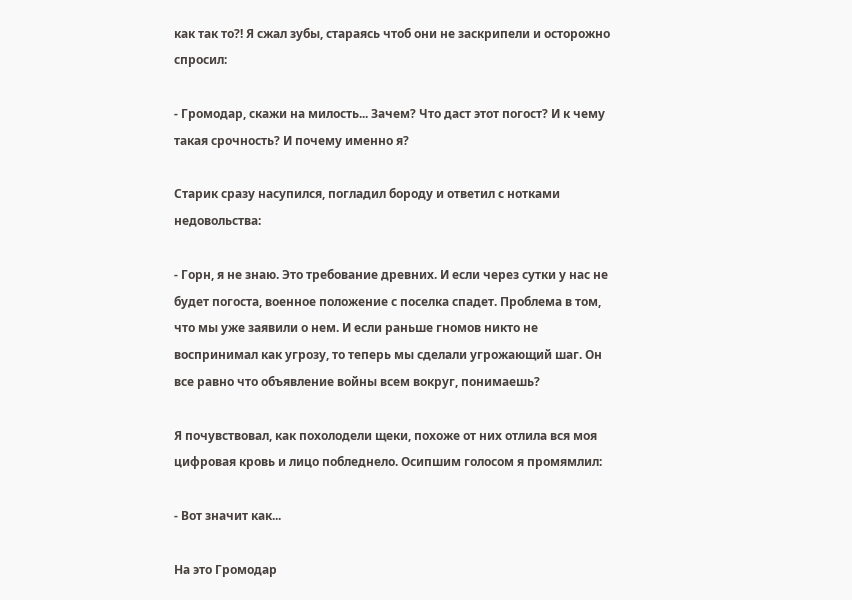как так то?! Я сжал зубы, стараясь чтоб они не заскрипели и осторожно спросил:

- Громодар, скажи на милость... Зачем? Что даст этот погост? И к чему такая срочность? И почему именно я?

Старик сразу насупился, погладил бороду и ответил с нотками недовольства:

- Горн, я не знаю. Это требование древних. И если через сутки у нас не будет погоста, военное положение с поселка спадет. Проблема в том, что мы уже заявили о нем. И если раньше гномов никто не воспринимал как угрозу, то теперь мы сделали угрожающий шаг. Он все равно что объявление войны всем вокруг, понимаешь?

Я почувствовал, как похолодели щеки, похоже от них отлила вся моя цифровая кровь и лицо побледнело. Осипшим голосом я промямлил:

- Вот значит как...

На это Громодар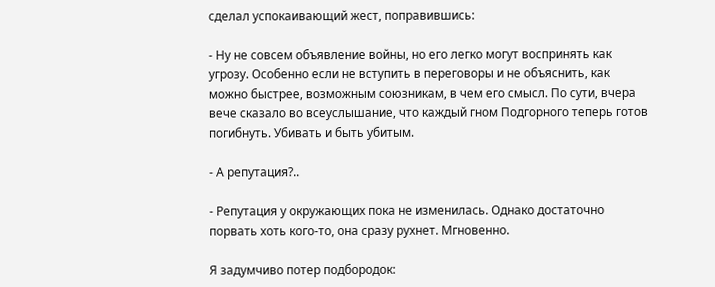сделал успокаивающий жест, поправившись:

- Ну не совсем объявление войны, но его легко могут воспринять как угрозу. Особенно если не вступить в переговоры и не объяснить, как можно быстрее, возможным союзникам, в чем его смысл. По сути, вчера вече сказало во всеуслышание, что каждый гном Подгорного теперь готов погибнуть. Убивать и быть убитым.

- А репутация?..

- Репутация у окружающих пока не изменилась. Однако достаточно порвать хоть кого-то, она сразу рухнет. Мгновенно.

Я задумчиво потер подбородок: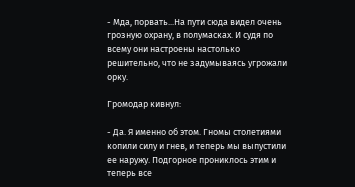- Мда, порвать...На пути сюда видел очень грозную охрану, в полумасках. И судя по всему они настроены настолько решительно, что не задумываясь угрожали орку.

Громодар кивнул:

- Да. Я именно об этом. Гномы столетиями копили силу и гнев, и теперь мы выпустили ее наружу. Подгорное прониклось этим и теперь все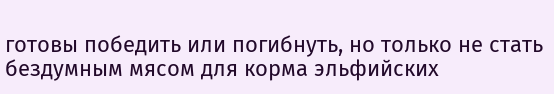готовы победить или погибнуть, но только не стать бездумным мясом для корма эльфийских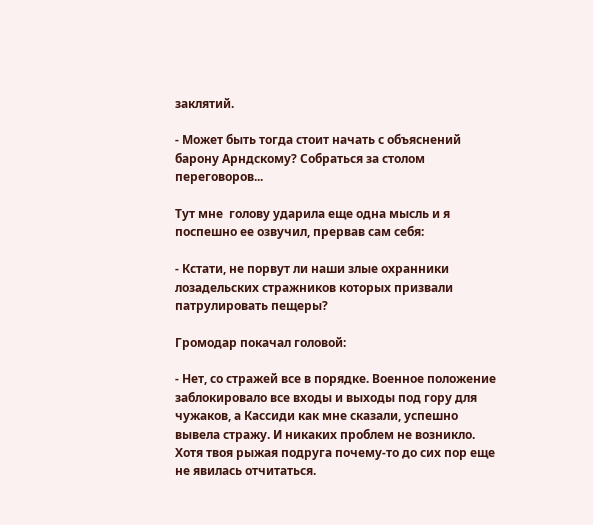заклятий.

- Может быть тогда стоит начать с объяснений барону Арндскому? Собраться за столом переговоров...

Тут мне  голову ударила еще одна мысль и я поспешно ее озвучил, прервав сам себя:

- Кстати, не порвут ли наши злые охранники лозадельских стражников которых призвали патрулировать пещеры?

Громодар покачал головой:

- Нет, со стражей все в порядке. Военное положение заблокировало все входы и выходы под гору для чужаков, а Кассиди как мне сказали, успешно вывела стражу. И никаких проблем не возникло. Хотя твоя рыжая подруга почему-то до сих пор еще не явилась отчитаться.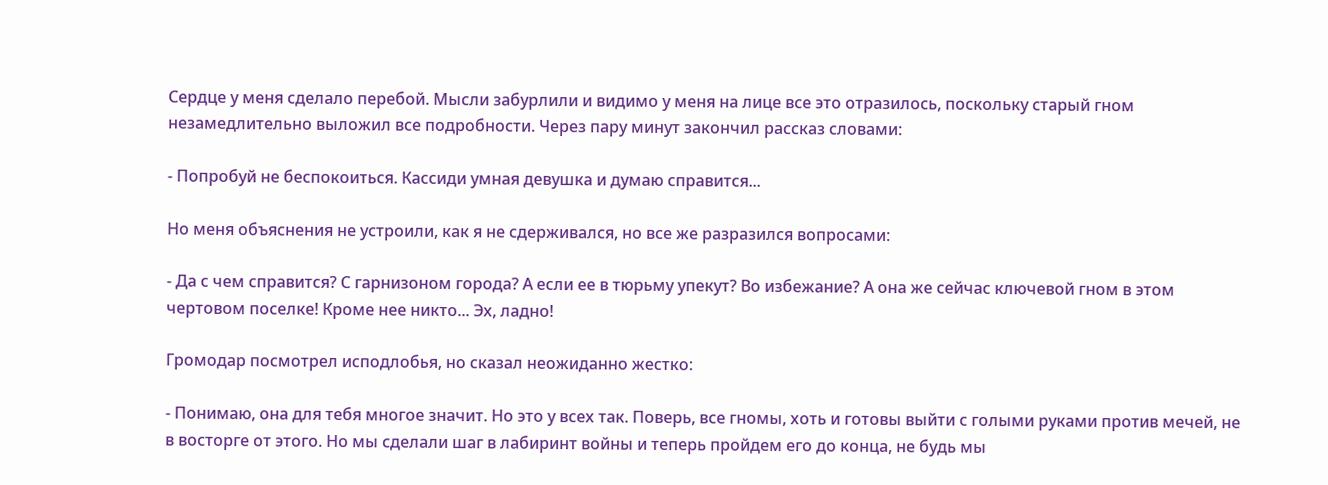Сердце у меня сделало перебой. Мысли забурлили и видимо у меня на лице все это отразилось, поскольку старый гном незамедлительно выложил все подробности. Через пару минут закончил рассказ словами:

- Попробуй не беспокоиться. Кассиди умная девушка и думаю справится...

Но меня объяснения не устроили, как я не сдерживался, но все же разразился вопросами:

- Да с чем справится? С гарнизоном города? А если ее в тюрьму упекут? Во избежание? А она же сейчас ключевой гном в этом чертовом поселке! Кроме нее никто... Эх, ладно!

Громодар посмотрел исподлобья, но сказал неожиданно жестко:

- Понимаю, она для тебя многое значит. Но это у всех так. Поверь, все гномы, хоть и готовы выйти с голыми руками против мечей, не в восторге от этого. Но мы сделали шаг в лабиринт войны и теперь пройдем его до конца, не будь мы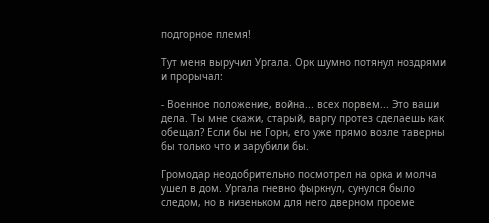подгорное племя!

Тут меня выручил Ургала. Орк шумно потянул ноздрями и прорычал:

- Военное положение, война... всех порвем... Это ваши дела. Ты мне скажи, старый, варгу протез сделаешь как обещал? Если бы не Горн, его уже прямо возле таверны бы только что и зарубили бы.

Громодар неодобрительно посмотрел на орка и молча ушел в дом. Ургала гневно фыркнул, сунулся было следом, но в низеньком для него дверном проеме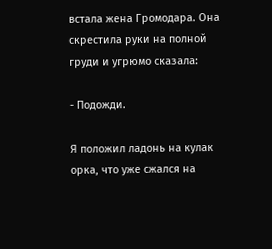встала жена Громодара. Она скрестила руки на полной груди и угрюмо сказала:

- Подожди.

Я положил ладонь на кулак орка, что уже сжался на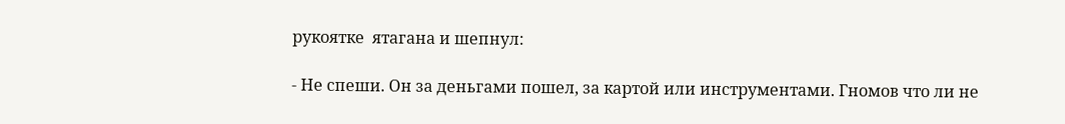рукоятке  ятагана и шепнул:

- Не спеши. Он за деньгами пошел, за картой или инструментами. Гномов что ли не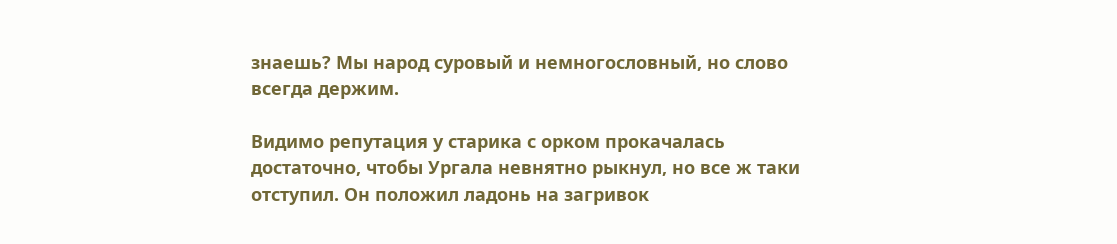знаешь? Мы народ суровый и немногословный, но слово всегда держим.

Видимо репутация у старика с орком прокачалась достаточно, чтобы Ургала невнятно рыкнул, но все ж таки отступил. Он положил ладонь на загривок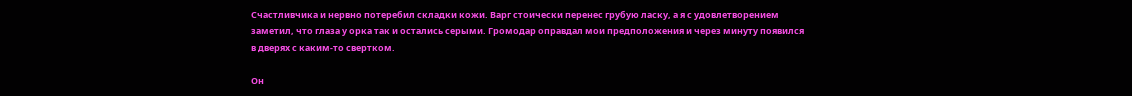Счастливчика и нервно потеребил складки кожи. Варг стоически перенес грубую ласку, а я с удовлетворением заметил, что глаза у орка так и остались серыми. Громодар оправдал мои предположения и через минуту появился в дверях с каким-то свертком.

Он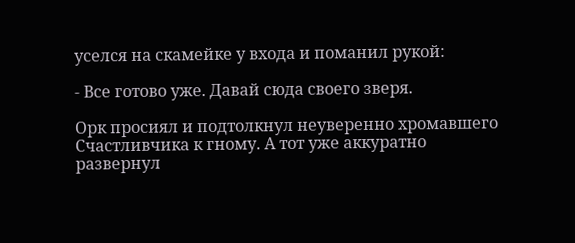уселся на скамейке у входа и поманил рукой:

- Все готово уже. Давай сюда своего зверя.

Орк просиял и подтолкнул неуверенно хромавшего Счастливчика к гному. А тот уже аккуратно развернул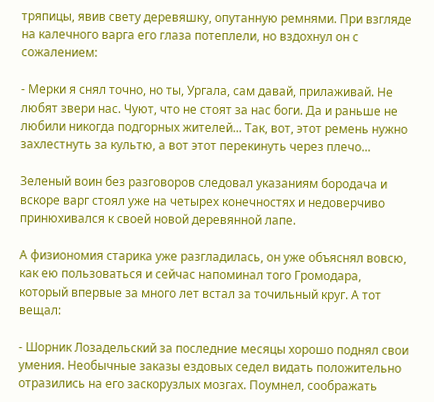тряпицы, явив свету деревяшку, опутанную ремнями. При взгляде на калечного варга его глаза потеплели, но вздохнул он с сожалением:

- Мерки я снял точно, но ты, Ургала, сам давай, прилаживай. Не любят звери нас. Чуют, что не стоят за нас боги. Да и раньше не любили никогда подгорных жителей... Так, вот, этот ремень нужно захлестнуть за культю, а вот этот перекинуть через плечо...

Зеленый воин без разговоров следовал указаниям бородача и вскоре варг стоял уже на четырех конечностях и недоверчиво принюхивался к своей новой деревянной лапе.

А физиономия старика уже разгладилась, он уже объяснял вовсю, как ею пользоваться и сейчас напоминал того Громодара, который впервые за много лет встал за точильный круг. А тот вещал:

- Шорник Лозадельский за последние месяцы хорошо поднял свои умения. Необычные заказы ездовых седел видать положительно отразились на его заскорузлых мозгах. Поумнел, соображать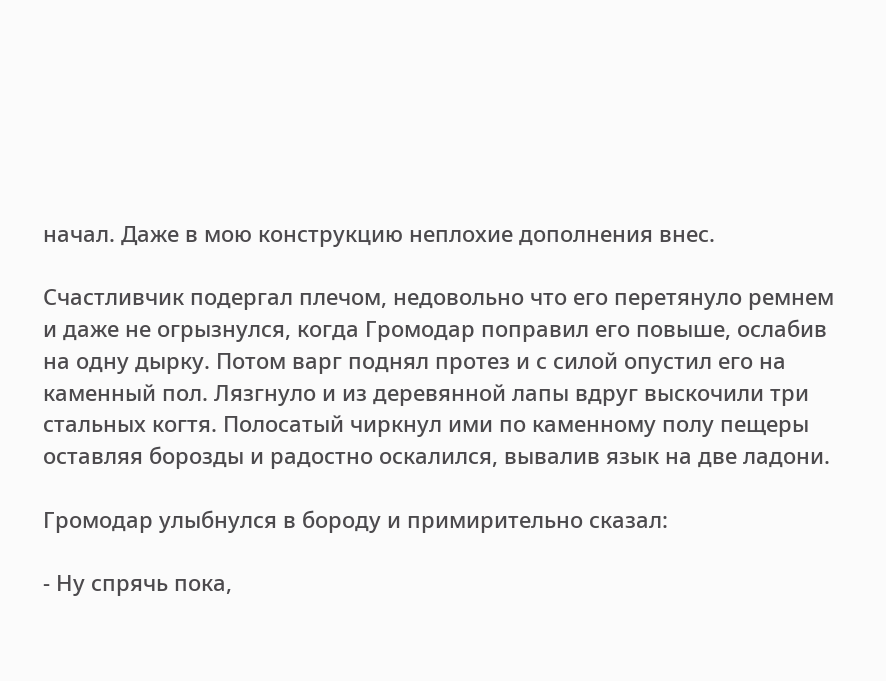начал. Даже в мою конструкцию неплохие дополнения внес.

Счастливчик подергал плечом, недовольно что его перетянуло ремнем и даже не огрызнулся, когда Громодар поправил его повыше, ослабив на одну дырку. Потом варг поднял протез и с силой опустил его на каменный пол. Лязгнуло и из деревянной лапы вдруг выскочили три стальных когтя. Полосатый чиркнул ими по каменному полу пещеры оставляя борозды и радостно оскалился, вывалив язык на две ладони.

Громодар улыбнулся в бороду и примирительно сказал:

- Ну спрячь пока,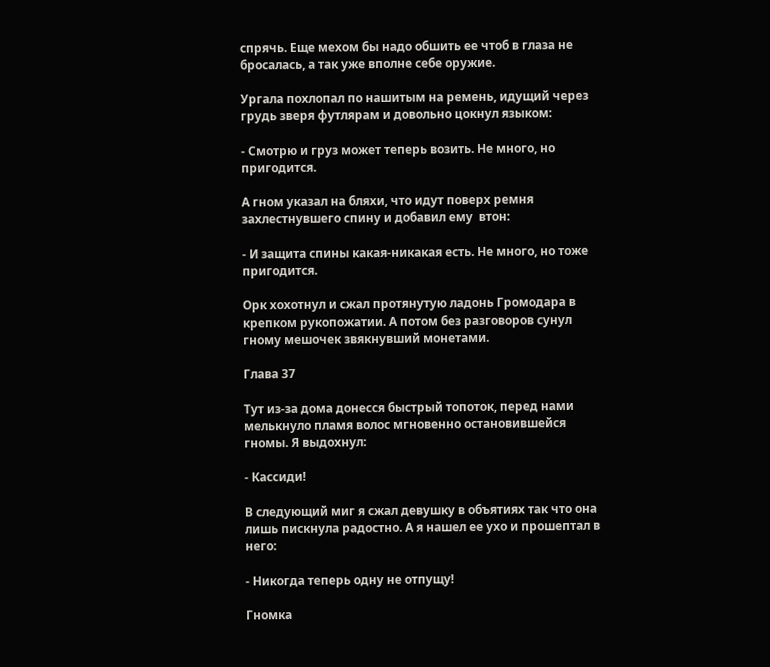спрячь. Еще мехом бы надо обшить ее чтоб в глаза не бросалась, а так уже вполне себе оружие.

Ургала похлопал по нашитым на ремень, идущий через грудь зверя футлярам и довольно цокнул языком:

- Смотрю и груз может теперь возить. Не много, но пригодится.

А гном указал на бляхи, что идут поверх ремня захлестнувшего спину и добавил ему  втон:

- И защита спины какая-никакая есть. Не много, но тоже пригодится.

Орк хохотнул и сжал протянутую ладонь Громодара в крепком рукопожатии. А потом без разговоров сунул гному мешочек звякнувший монетами.

Глава 37

Тут из-за дома донесся быстрый топоток, перед нами мелькнуло пламя волос мгновенно остановившейся гномы. Я выдохнул:

- Кассиди!

В следующий миг я сжал девушку в объятиях так что она лишь пискнула радостно. А я нашел ее ухо и прошептал в него:

- Никогда теперь одну не отпущу!

Гномка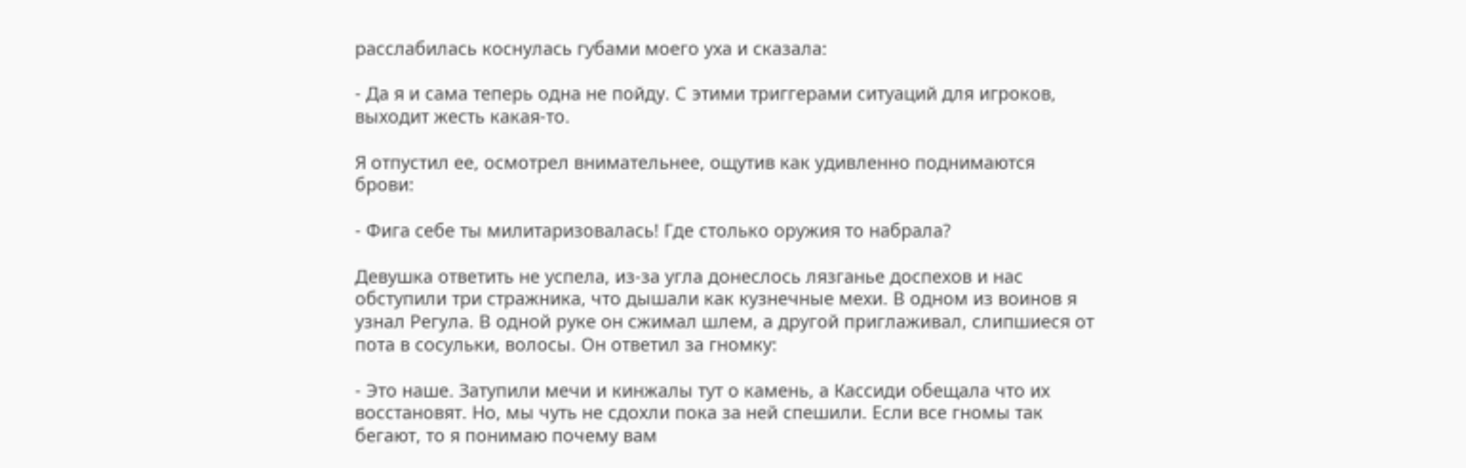расслабилась коснулась губами моего уха и сказала:

- Да я и сама теперь одна не пойду. С этими триггерами ситуаций для игроков, выходит жесть какая-то.

Я отпустил ее, осмотрел внимательнее, ощутив как удивленно поднимаются брови:

- Фига себе ты милитаризовалась! Где столько оружия то набрала?

Девушка ответить не успела, из-за угла донеслось лязганье доспехов и нас обступили три стражника, что дышали как кузнечные мехи. В одном из воинов я узнал Регула. В одной руке он сжимал шлем, а другой приглаживал, слипшиеся от пота в сосульки, волосы. Он ответил за гномку:

- Это наше. Затупили мечи и кинжалы тут о камень, а Кассиди обещала что их восстановят. Но, мы чуть не сдохли пока за ней спешили. Если все гномы так бегают, то я понимаю почему вам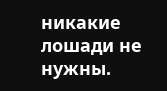никакие лошади не нужны.